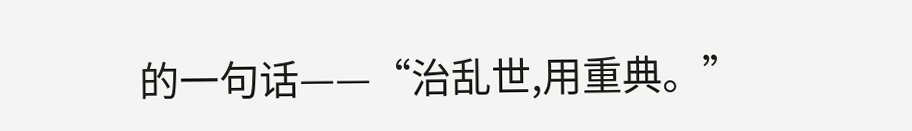的一句话——“治乱世,用重典。”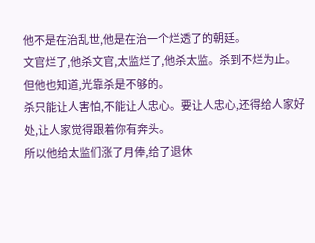他不是在治乱世,他是在治一个烂透了的朝廷。
文官烂了,他杀文官,太监烂了,他杀太监。杀到不烂为止。
但他也知道,光靠杀是不够的。
杀只能让人害怕,不能让人忠心。要让人忠心,还得给人家好处,让人家觉得跟着你有奔头。
所以他给太监们涨了月俸,给了退休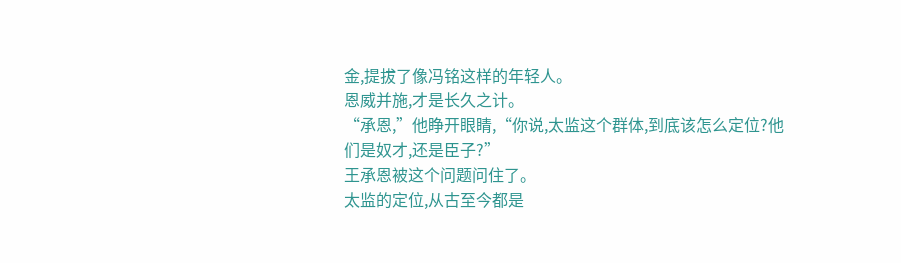金,提拔了像冯铭这样的年轻人。
恩威并施,才是长久之计。
“承恩,”他睁开眼睛,“你说,太监这个群体,到底该怎么定位?他们是奴才,还是臣子?”
王承恩被这个问题问住了。
太监的定位,从古至今都是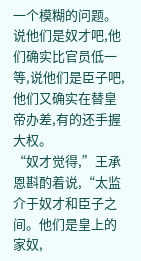一个模糊的问题。
说他们是奴才吧,他们确实比官员低一等,说他们是臣子吧,他们又确实在替皇帝办差,有的还手握大权。
“奴才觉得,”王承恩斟酌着说,“太监介于奴才和臣子之间。他们是皇上的家奴,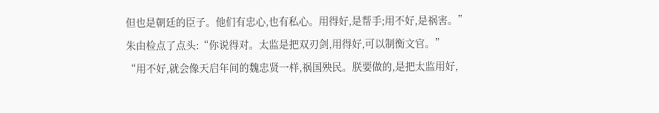但也是朝廷的臣子。他们有忠心,也有私心。用得好,是帮手;用不好,是祸害。”
朱由检点了点头:“你说得对。太监是把双刃剑,用得好,可以制衡文官。”
“用不好,就会像天启年间的魏忠贤一样,祸国殃民。朕要做的,是把太监用好,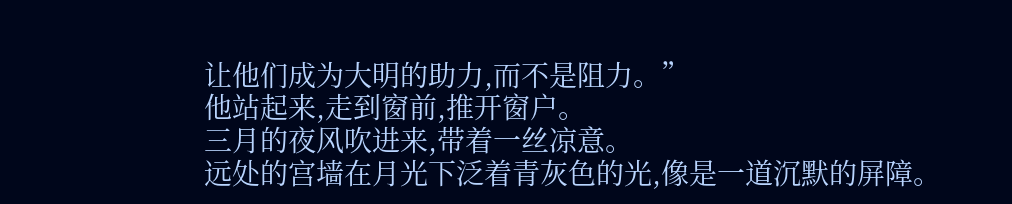让他们成为大明的助力,而不是阻力。”
他站起来,走到窗前,推开窗户。
三月的夜风吹进来,带着一丝凉意。
远处的宫墙在月光下泛着青灰色的光,像是一道沉默的屏障。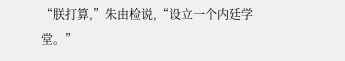“朕打算,”朱由检说,“设立一个内廷学堂。”